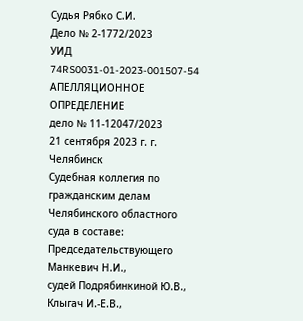Судья Рябко С.И.
Дело № 2-1772/2023
УИД 74RS0031-01-2023-001507-54
АПЕЛЛЯЦИОННОЕ ОПРЕДЕЛЕНИЕ
дело № 11-12047/2023
21 сентября 2023 г. г. Челябинск
Судебная коллегия по гражданским делам Челябинского областного суда в составе:
Председательствующего Манкевич Н.И.,
судей Подрябинкиной Ю.В., Клыгач И.-Е.В.,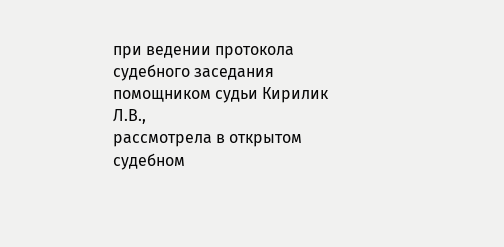при ведении протокола судебного заседания
помощником судьи Кирилик Л.В.,
рассмотрела в открытом судебном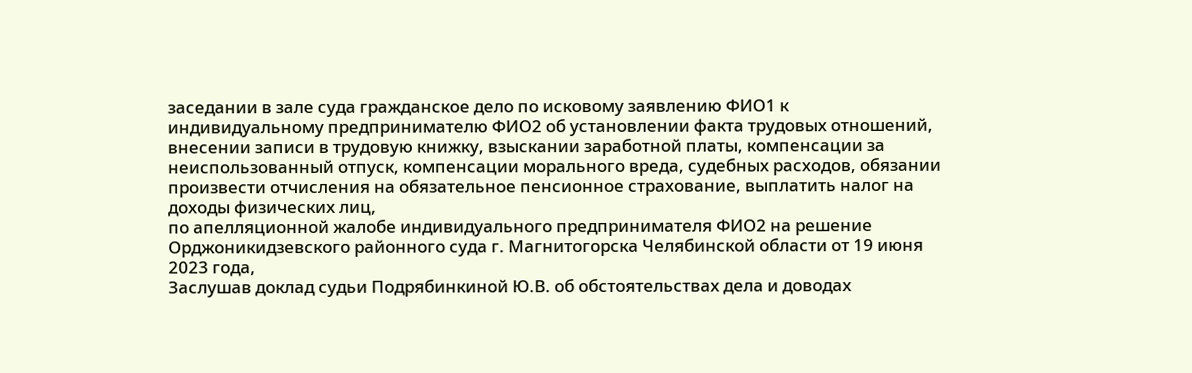заседании в зале суда гражданское дело по исковому заявлению ФИО1 к индивидуальному предпринимателю ФИО2 об установлении факта трудовых отношений, внесении записи в трудовую книжку, взыскании заработной платы, компенсации за неиспользованный отпуск, компенсации морального вреда, судебных расходов, обязании произвести отчисления на обязательное пенсионное страхование, выплатить налог на доходы физических лиц,
по апелляционной жалобе индивидуального предпринимателя ФИО2 на решение Орджоникидзевского районного суда г. Магнитогорска Челябинской области от 19 июня 2023 года,
Заслушав доклад судьи Подрябинкиной Ю.В. об обстоятельствах дела и доводах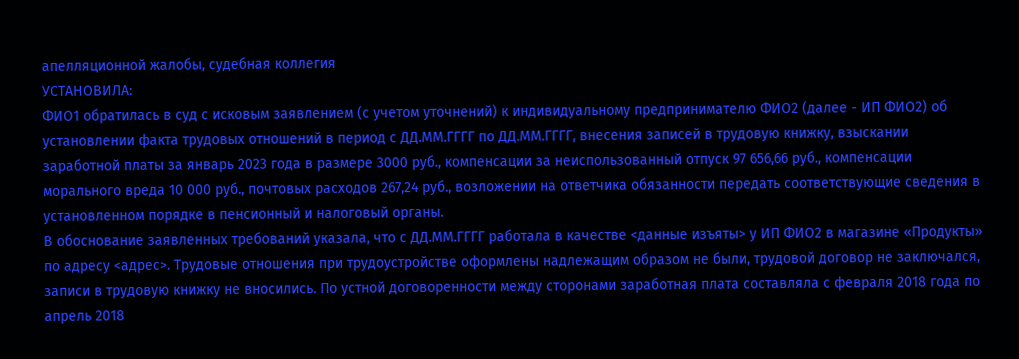апелляционной жалобы, судебная коллегия
УСТАНОВИЛА:
ФИО1 обратилась в суд с исковым заявлением (с учетом уточнений) к индивидуальному предпринимателю ФИО2 (далее - ИП ФИО2) об установлении факта трудовых отношений в период с ДД.ММ.ГГГГ по ДД.ММ.ГГГГ, внесения записей в трудовую книжку, взыскании заработной платы за январь 2023 года в размере 3000 руб., компенсации за неиспользованный отпуск 97 656,66 руб., компенсации морального вреда 10 000 руб., почтовых расходов 267,24 руб., возложении на ответчика обязанности передать соответствующие сведения в установленном порядке в пенсионный и налоговый органы.
В обоснование заявленных требований указала, что с ДД.ММ.ГГГГ работала в качестве <данные изъяты> у ИП ФИО2 в магазине «Продукты» по адресу <адрес>. Трудовые отношения при трудоустройстве оформлены надлежащим образом не были, трудовой договор не заключался, записи в трудовую книжку не вносились. По устной договоренности между сторонами заработная плата составляла с февраля 2018 года по апрель 2018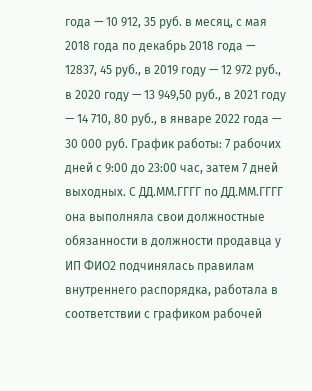года — 10 912, 35 руб. в месяц, с мая 2018 года по декабрь 2018 года — 12837, 45 руб., в 2019 году — 12 972 руб., в 2020 году — 13 949,50 руб., в 2021 году — 14 710, 80 руб., в январе 2022 года — 30 000 руб. График работы: 7 рабочих дней с 9:00 до 23:00 час, затем 7 дней выходных. С ДД.ММ.ГГГГ по ДД.ММ.ГГГГ она выполняла свои должностные обязанности в должности продавца у ИП ФИО2 подчинялась правилам внутреннего распорядка, работала в соответствии с графиком рабочей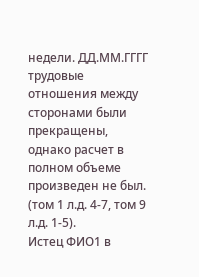недели. ДД.ММ.ГГГГ трудовые отношения между сторонами были прекращены, однако расчет в полном объеме произведен не был. (том 1 л.д. 4-7, том 9 л.д. 1-5).
Истец ФИО1 в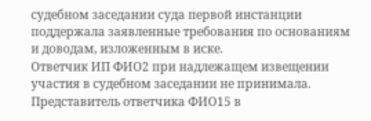судебном заседании суда первой инстанции поддержала заявленные требования по основаниям и доводам, изложенным в иске.
Ответчик ИП ФИО2 при надлежащем извещении участия в судебном заседании не принимала.
Представитель ответчика ФИО15 в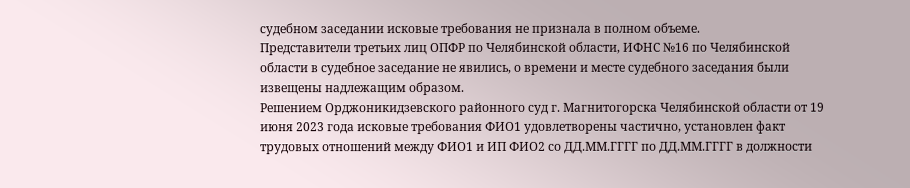судебном заседании исковые требования не признала в полном объеме.
Представители третьих лиц ОПФР по Челябинской области, ИФНС №16 по Челябинской области в судебное заседание не явились, о времени и месте судебного заседания были извещены надлежащим образом.
Решением Орджоникидзевского районного суд г. Магнитогорска Челябинской области от 19 июня 2023 года исковые требования ФИО1 удовлетворены частично, установлен факт трудовых отношений между ФИО1 и ИП ФИО2 со ДД.ММ.ГГГГ по ДД.ММ.ГГГГ в должности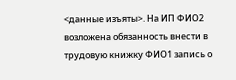<данные изъяты>. На ИП ФИО2 возложена обязанность внести в трудовую книжку ФИО1 запись о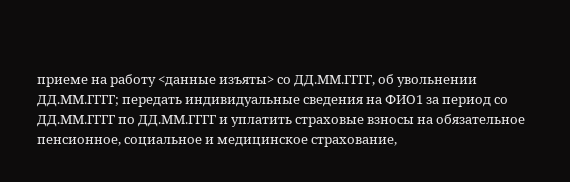приеме на работу <данные изъяты> со ДД.ММ.ГГГГ, об увольнении ДД.ММ.ГГГГ; передать индивидуальные сведения на ФИО1 за период со ДД.ММ.ГГГГ по ДД.ММ.ГГГГ и уплатить страховые взносы на обязательное пенсионное, социальное и медицинское страхование,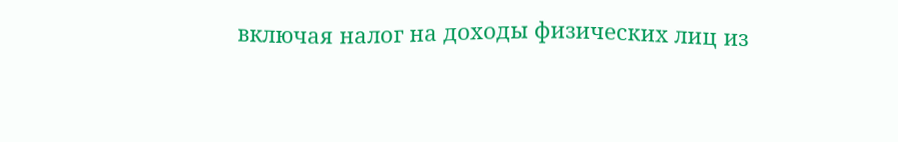включая налог на доходы физических лиц из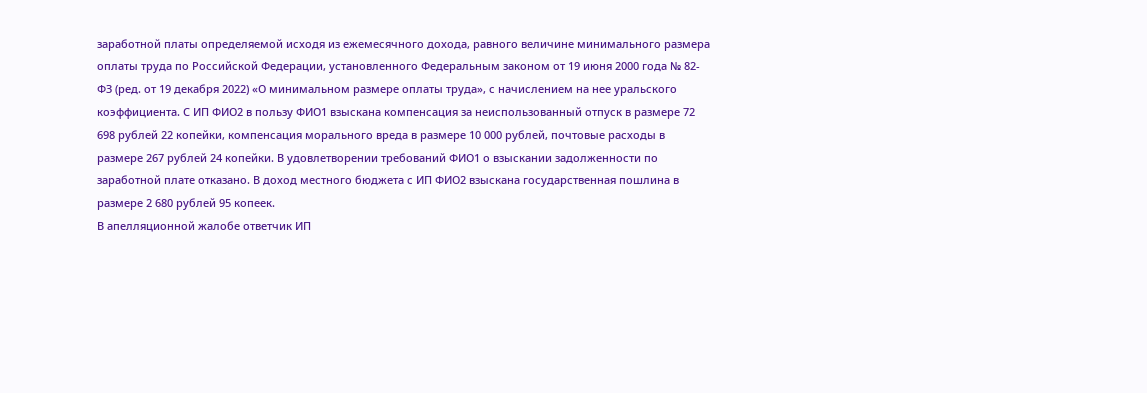заработной платы определяемой исходя из ежемесячного дохода, равного величине минимального размера оплаты труда по Российской Федерации, установленного Федеральным законом от 19 июня 2000 года № 82-ФЗ (ред. от 19 декабря 2022) «О минимальном размере оплаты труда», с начислением на нее уральского коэффициента. С ИП ФИО2 в пользу ФИО1 взыскана компенсация за неиспользованный отпуск в размере 72 698 рублей 22 копейки, компенсация морального вреда в размере 10 000 рублей, почтовые расходы в размере 267 рублей 24 копейки. В удовлетворении требований ФИО1 о взыскании задолженности по заработной плате отказано. В доход местного бюджета с ИП ФИО2 взыскана государственная пошлина в размере 2 680 рублей 95 копеек.
В апелляционной жалобе ответчик ИП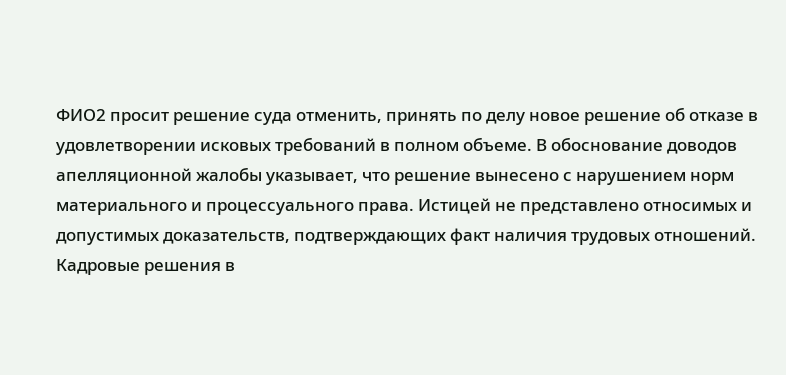ФИО2 просит решение суда отменить, принять по делу новое решение об отказе в удовлетворении исковых требований в полном объеме. В обоснование доводов апелляционной жалобы указывает, что решение вынесено с нарушением норм материального и процессуального права. Истицей не представлено относимых и допустимых доказательств, подтверждающих факт наличия трудовых отношений. Кадровые решения в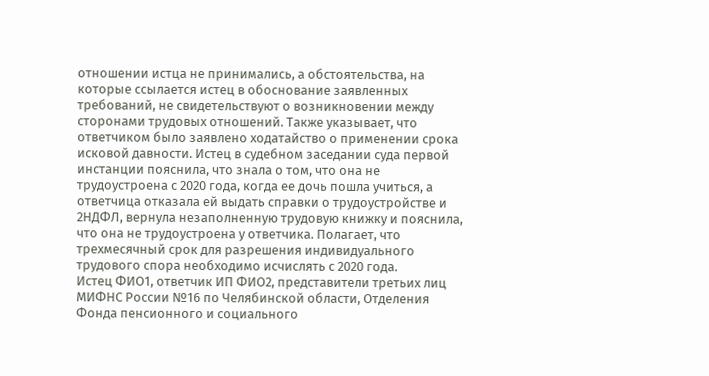отношении истца не принимались, а обстоятельства, на которые ссылается истец в обоснование заявленных требований, не свидетельствуют о возникновении между сторонами трудовых отношений. Также указывает, что ответчиком было заявлено ходатайство о применении срока исковой давности. Истец в судебном заседании суда первой инстанции пояснила, что знала о том, что она не трудоустроена с 2020 года, когда ее дочь пошла учиться, а ответчица отказала ей выдать справки о трудоустройстве и 2НДФЛ, вернула незаполненную трудовую книжку и пояснила, что она не трудоустроена у ответчика. Полагает, что трехмесячный срок для разрешения индивидуального трудового спора необходимо исчислять с 2020 года.
Истец ФИО1, ответчик ИП ФИО2, представители третьих лиц МИФНС России №16 по Челябинской области, Отделения Фонда пенсионного и социального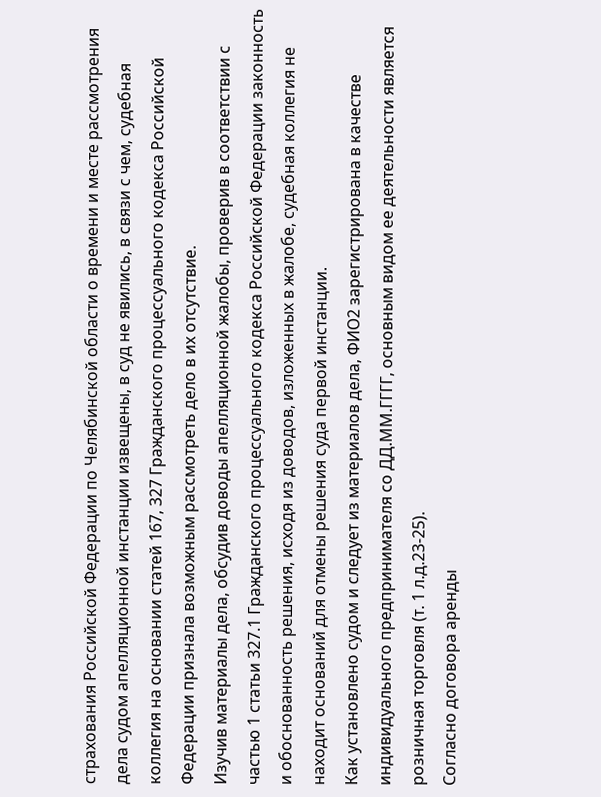страхования Российской Федерации по Челябинской области о времени и месте рассмотрения дела судом апелляционной инстанции извещены, в суд не явились, в связи с чем, судебная коллегия на основании статей 167, 327 Гражданского процессуального кодекса Российской Федерации признала возможным рассмотреть дело в их отсутствие.
Изучив материалы дела, обсудив доводы апелляционной жалобы, проверив в соответствии с частью 1 статьи 327.1 Гражданского процессуального кодекса Российской Федерации законность и обоснованность решения, исходя из доводов, изложенных в жалобе, судебная коллегия не находит оснований для отмены решения суда первой инстанции.
Как установлено судом и следует из материалов дела, ФИО2 зарегистрирована в качестве индивидуального предпринимателя со ДД.ММ.ГГГГ, основным видом ее деятельности является розничная торговля (т. 1 л.д.23-25).
Согласно договора аренды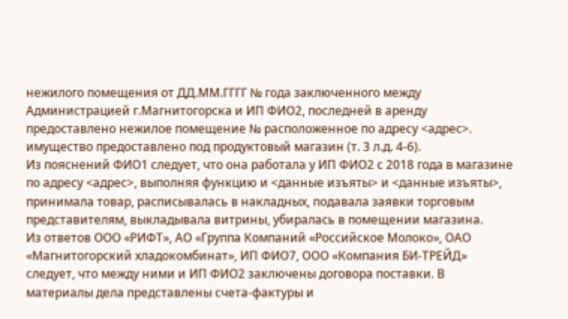нежилого помещения от ДД.ММ.ГГГГ № года заключенного между Администрацией г.Магнитогорска и ИП ФИО2, последней в аренду предоставлено нежилое помещение № расположенное по адресу <адрес>. имущество предоставлено под продуктовый магазин (т. 3 л.д. 4-6).
Из пояснений ФИО1 следует, что она работала у ИП ФИО2 с 2018 года в магазине по адресу <адрес>, выполняя функцию и <данные изъяты> и <данные изъяты>, принимала товар, расписывалась в накладных, подавала заявки торговым представителям, выкладывала витрины, убиралась в помещении магазина.
Из ответов ООО «РИФТ», АО «Группа Компаний «Российское Молоко», ОАО «Магнитогорский хладокомбинат», ИП ФИО7, ООО «Компания БИ-ТРЕЙД» следует, что между ними и ИП ФИО2 заключены договора поставки. В материалы дела представлены счета-фактуры и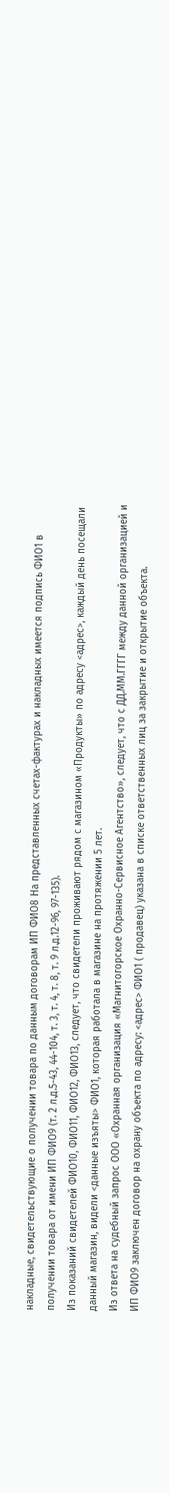накладные, свидетельствующие о получении товара по данным договорам ИП ФИО8 На представленных счетах-фактурах и накладных имеется подпись ФИО1 в получении товара от имени ИП ФИО9 (т. 2 л.д.5-43, 44-104, т. 3, т. 4, т. 8, т. 9 л.д.12-96, 97-135).
Из показаний свидетелей ФИО10, ФИО11, ФИО12, ФИО13, следует, что свидетели проживают рядом с магазином «Продукты» по адресу <адрес>, каждый день посещали данный магазин, видели <данные изъяты> ФИО1, которая работала в магазине на протяжении 5 лет.
Из ответа на судебный запрос ООО «Охранная организация «Магнитогорское Охранно-Сервисное Агентство», следует, что с ДД.ММ.ГГГГ между данной организацией и ИП ФИО9 заключен договор на охрану объекта по адресу: <адрес> ФИО1 ( продавец) указана в списке ответственных лиц за закрытие и открытие объекта.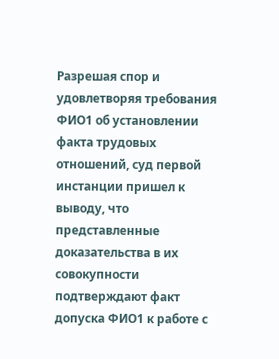Разрешая спор и удовлетворяя требования ФИО1 об установлении факта трудовых отношений, суд первой инстанции пришел к выводу, что представленные доказательства в их совокупности подтверждают факт допуска ФИО1 к работе с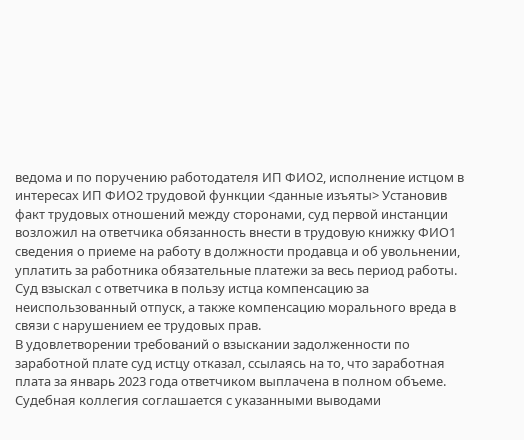ведома и по поручению работодателя ИП ФИО2, исполнение истцом в интересах ИП ФИО2 трудовой функции <данные изъяты> Установив факт трудовых отношений между сторонами, суд первой инстанции возложил на ответчика обязанность внести в трудовую книжку ФИО1 сведения о приеме на работу в должности продавца и об увольнении, уплатить за работника обязательные платежи за весь период работы. Суд взыскал с ответчика в пользу истца компенсацию за неиспользованный отпуск, а также компенсацию морального вреда в связи с нарушением ее трудовых прав.
В удовлетворении требований о взыскании задолженности по заработной плате суд истцу отказал, ссылаясь на то, что заработная плата за январь 2023 года ответчиком выплачена в полном объеме.
Судебная коллегия соглашается с указанными выводами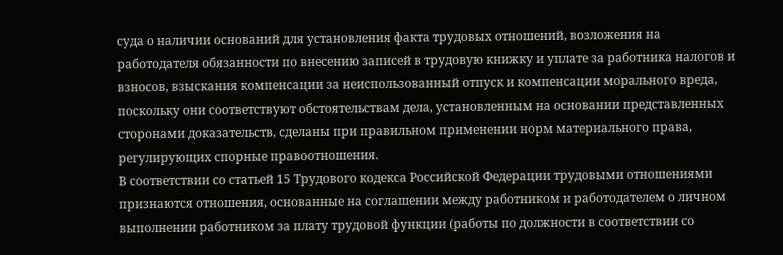суда о наличии оснований для установления факта трудовых отношений, возложения на работодателя обязанности по внесению записей в трудовую книжку и уплате за работника налогов и взносов, взыскания компенсации за неиспользованный отпуск и компенсации морального вреда, поскольку они соответствуют обстоятельствам дела, установленным на основании представленных сторонами доказательств, сделаны при правильном применении норм материального права, регулирующих спорные правоотношения.
В соответствии со статьей 15 Трудового кодекса Российской Федерации трудовыми отношениями признаются отношения, основанные на соглашении между работником и работодателем о личном выполнении работником за плату трудовой функции (работы по должности в соответствии со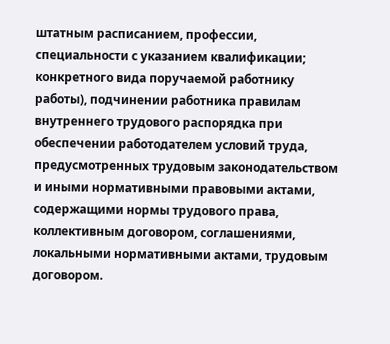штатным расписанием, профессии, специальности с указанием квалификации; конкретного вида поручаемой работнику работы), подчинении работника правилам внутреннего трудового распорядка при обеспечении работодателем условий труда, предусмотренных трудовым законодательством и иными нормативными правовыми актами, содержащими нормы трудового права, коллективным договором, соглашениями, локальными нормативными актами, трудовым договором.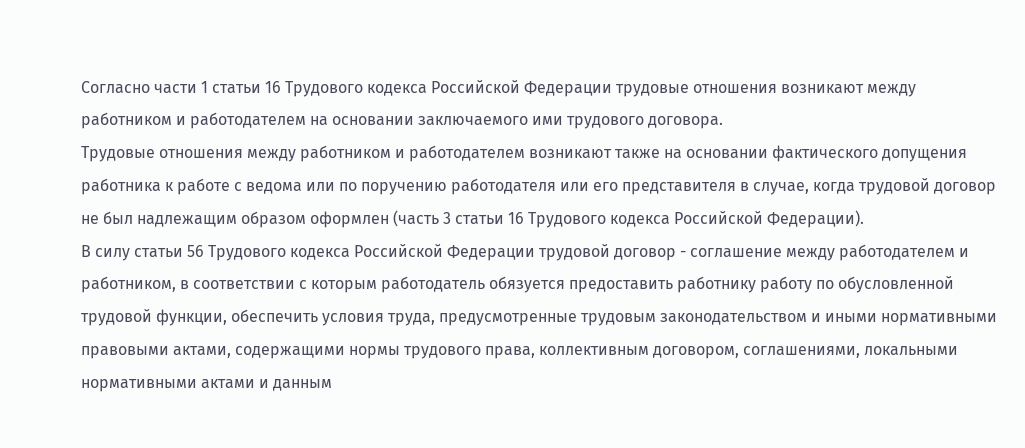Согласно части 1 статьи 16 Трудового кодекса Российской Федерации трудовые отношения возникают между работником и работодателем на основании заключаемого ими трудового договора.
Трудовые отношения между работником и работодателем возникают также на основании фактического допущения работника к работе с ведома или по поручению работодателя или его представителя в случае, когда трудовой договор не был надлежащим образом оформлен (часть 3 статьи 16 Трудового кодекса Российской Федерации).
В силу статьи 56 Трудового кодекса Российской Федерации трудовой договор - соглашение между работодателем и работником, в соответствии с которым работодатель обязуется предоставить работнику работу по обусловленной трудовой функции, обеспечить условия труда, предусмотренные трудовым законодательством и иными нормативными правовыми актами, содержащими нормы трудового права, коллективным договором, соглашениями, локальными нормативными актами и данным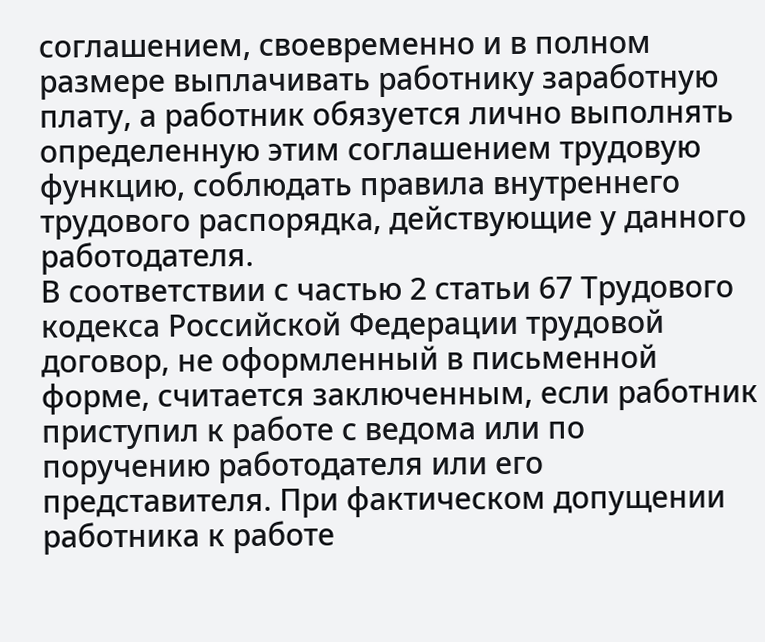соглашением, своевременно и в полном размере выплачивать работнику заработную плату, а работник обязуется лично выполнять определенную этим соглашением трудовую функцию, соблюдать правила внутреннего трудового распорядка, действующие у данного работодателя.
В соответствии с частью 2 статьи 67 Трудового кодекса Российской Федерации трудовой договор, не оформленный в письменной форме, считается заключенным, если работник приступил к работе с ведома или по поручению работодателя или его представителя. При фактическом допущении работника к работе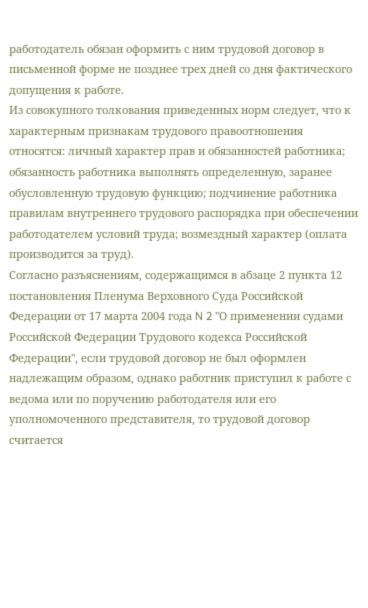работодатель обязан оформить с ним трудовой договор в письменной форме не позднее трех дней со дня фактического допущения к работе.
Из совокупного толкования приведенных норм следует, что к характерным признакам трудового правоотношения относятся: личный характер прав и обязанностей работника; обязанность работника выполнять определенную, заранее обусловленную трудовую функцию; подчинение работника правилам внутреннего трудового распорядка при обеспечении работодателем условий труда; возмездный характер (оплата производится за труд).
Согласно разъяснениям, содержащимся в абзаце 2 пункта 12 постановления Пленума Верховного Суда Российской Федерации от 17 марта 2004 года N 2 "О применении судами Российской Федерации Трудового кодекса Российской Федерации", если трудовой договор не был оформлен надлежащим образом, однако работник приступил к работе с ведома или по поручению работодателя или его уполномоченного представителя, то трудовой договор считается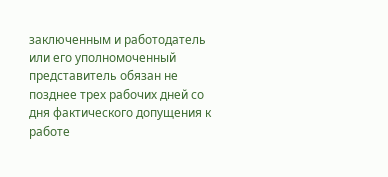заключенным и работодатель или его уполномоченный представитель обязан не позднее трех рабочих дней со дня фактического допущения к работе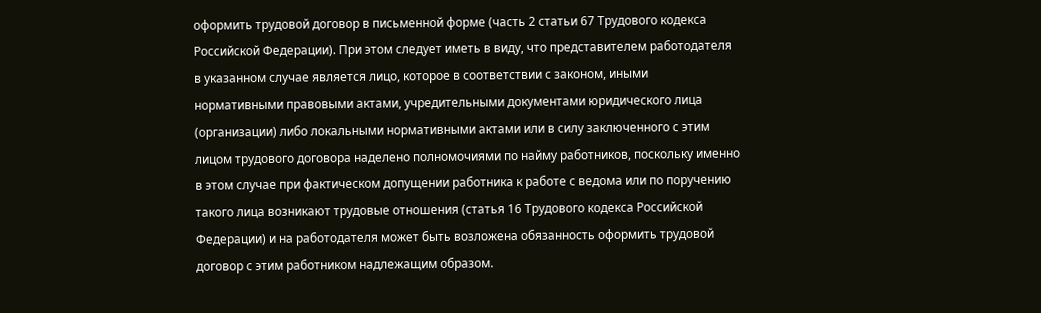оформить трудовой договор в письменной форме (часть 2 статьи 67 Трудового кодекса Российской Федерации). При этом следует иметь в виду, что представителем работодателя в указанном случае является лицо, которое в соответствии с законом, иными нормативными правовыми актами, учредительными документами юридического лица (организации) либо локальными нормативными актами или в силу заключенного с этим лицом трудового договора наделено полномочиями по найму работников, поскольку именно в этом случае при фактическом допущении работника к работе с ведома или по поручению такого лица возникают трудовые отношения (статья 16 Трудового кодекса Российской Федерации) и на работодателя может быть возложена обязанность оформить трудовой договор с этим работником надлежащим образом.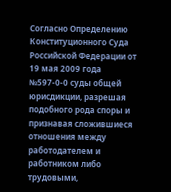Согласно Определению Конституционного Суда Российской Федерации от 19 мая 2009 года №597-0-0 суды общей юрисдикции, разрешая подобного рода споры и признавая сложившиеся отношения между работодателем и работником либо трудовыми,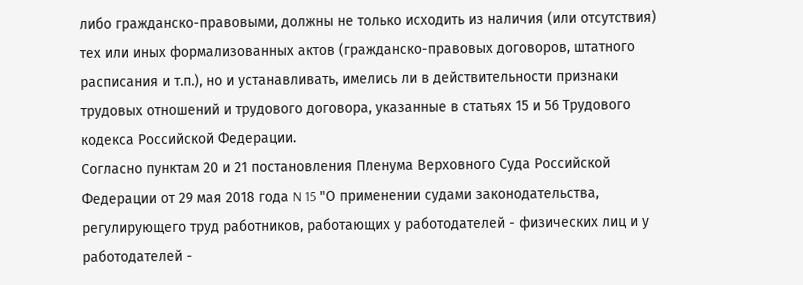либо гражданско-правовыми, должны не только исходить из наличия (или отсутствия) тех или иных формализованных актов (гражданско-правовых договоров, штатного расписания и т.п.), но и устанавливать, имелись ли в действительности признаки трудовых отношений и трудового договора, указанные в статьях 15 и 56 Трудового кодекса Российской Федерации.
Согласно пунктам 20 и 21 постановления Пленума Верховного Суда Российской Федерации от 29 мая 2018 года N 15 "О применении судами законодательства, регулирующего труд работников, работающих у работодателей - физических лиц и у работодателей -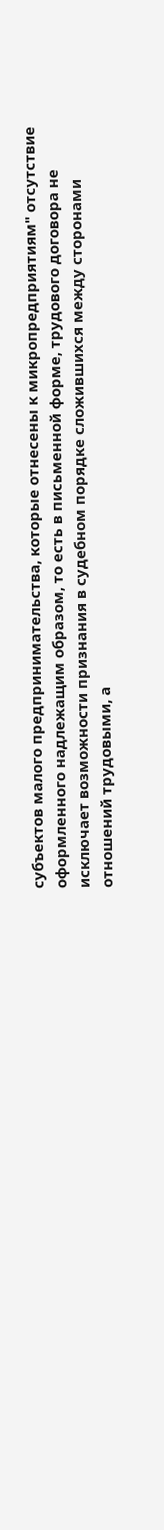субъектов малого предпринимательства, которые отнесены к микропредприятиям" отсутствие оформленного надлежащим образом, то есть в письменной форме, трудового договора не исключает возможности признания в судебном порядке сложившихся между сторонами отношений трудовыми, а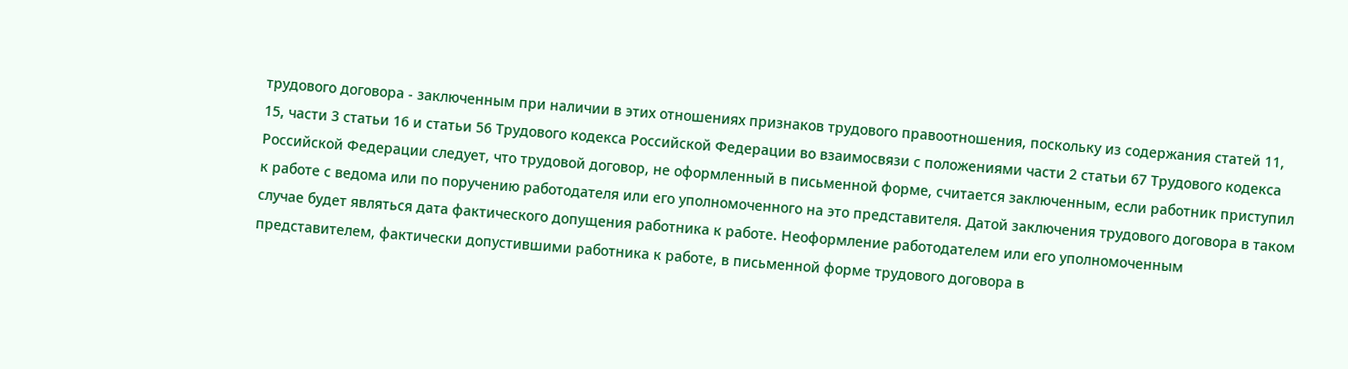трудового договора - заключенным при наличии в этих отношениях признаков трудового правоотношения, поскольку из содержания статей 11, 15, части 3 статьи 16 и статьи 56 Трудового кодекса Российской Федерации во взаимосвязи с положениями части 2 статьи 67 Трудового кодекса Российской Федерации следует, что трудовой договор, не оформленный в письменной форме, считается заключенным, если работник приступил к работе с ведома или по поручению работодателя или его уполномоченного на это представителя. Датой заключения трудового договора в таком случае будет являться дата фактического допущения работника к работе. Неоформление работодателем или его уполномоченным представителем, фактически допустившими работника к работе, в письменной форме трудового договора в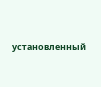установленный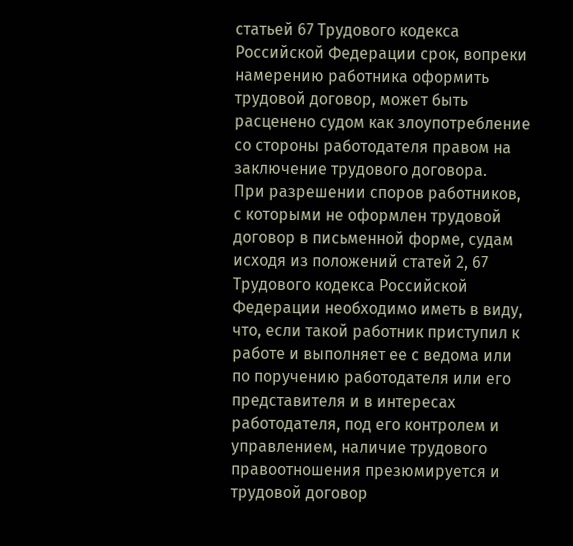статьей 67 Трудового кодекса Российской Федерации срок, вопреки намерению работника оформить трудовой договор, может быть расценено судом как злоупотребление со стороны работодателя правом на заключение трудового договора.
При разрешении споров работников, с которыми не оформлен трудовой договор в письменной форме, судам исходя из положений статей 2, 67 Трудового кодекса Российской Федерации необходимо иметь в виду, что, если такой работник приступил к работе и выполняет ее с ведома или по поручению работодателя или его представителя и в интересах работодателя, под его контролем и управлением, наличие трудового правоотношения презюмируется и трудовой договор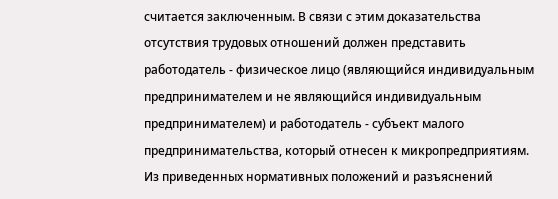считается заключенным. В связи с этим доказательства отсутствия трудовых отношений должен представить работодатель - физическое лицо (являющийся индивидуальным предпринимателем и не являющийся индивидуальным предпринимателем) и работодатель - субъект малого предпринимательства, который отнесен к микропредприятиям.
Из приведенных нормативных положений и разъяснений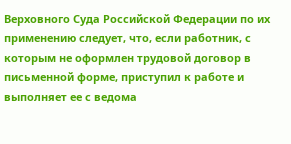Верховного Суда Российской Федерации по их применению следует, что, если работник, с которым не оформлен трудовой договор в письменной форме, приступил к работе и выполняет ее с ведома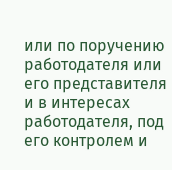или по поручению работодателя или его представителя и в интересах работодателя, под его контролем и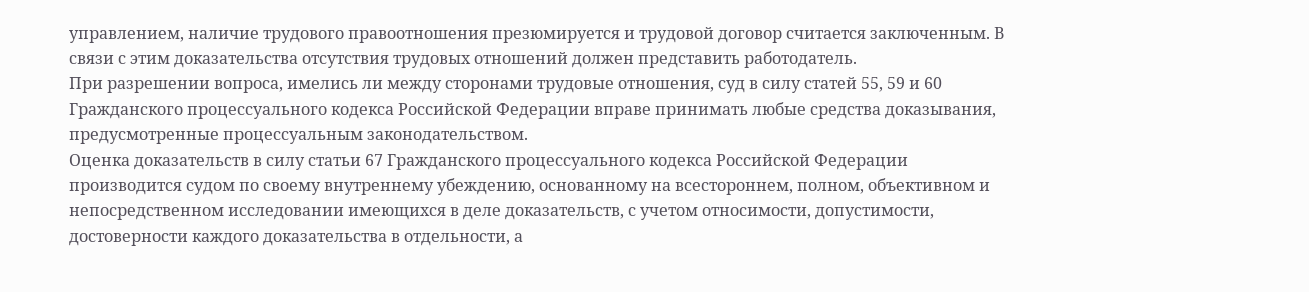управлением, наличие трудового правоотношения презюмируется и трудовой договор считается заключенным. В связи с этим доказательства отсутствия трудовых отношений должен представить работодатель.
При разрешении вопроса, имелись ли между сторонами трудовые отношения, суд в силу статей 55, 59 и 60 Гражданского процессуального кодекса Российской Федерации вправе принимать любые средства доказывания, предусмотренные процессуальным законодательством.
Оценка доказательств в силу статьи 67 Гражданского процессуального кодекса Российской Федерации производится судом по своему внутреннему убеждению, основанному на всестороннем, полном, объективном и непосредственном исследовании имеющихся в деле доказательств, с учетом относимости, допустимости, достоверности каждого доказательства в отдельности, а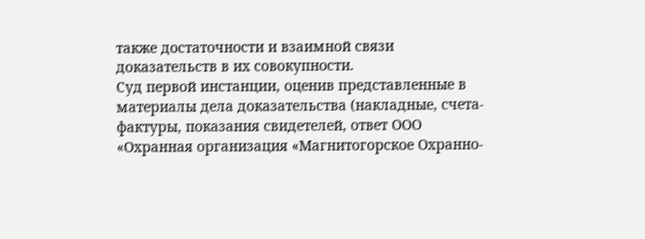также достаточности и взаимной связи доказательств в их совокупности.
Суд первой инстанции, оценив представленные в материалы дела доказательства (накладные, счета-фактуры, показания свидетелей, ответ ООО «Охранная организация «Магнитогорское Охранно-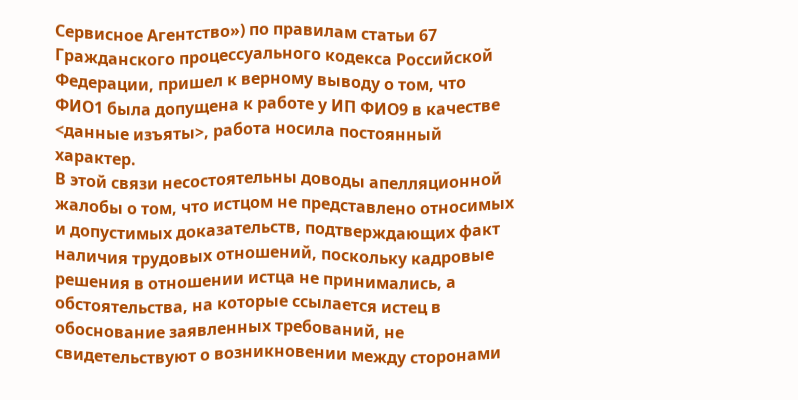Сервисное Агентство») по правилам статьи 67 Гражданского процессуального кодекса Российской Федерации, пришел к верному выводу о том, что ФИО1 была допущена к работе у ИП ФИО9 в качестве <данные изъяты>, работа носила постоянный характер.
В этой связи несостоятельны доводы апелляционной жалобы о том, что истцом не представлено относимых и допустимых доказательств, подтверждающих факт наличия трудовых отношений, поскольку кадровые решения в отношении истца не принимались, а обстоятельства, на которые ссылается истец в обоснование заявленных требований, не свидетельствуют о возникновении между сторонами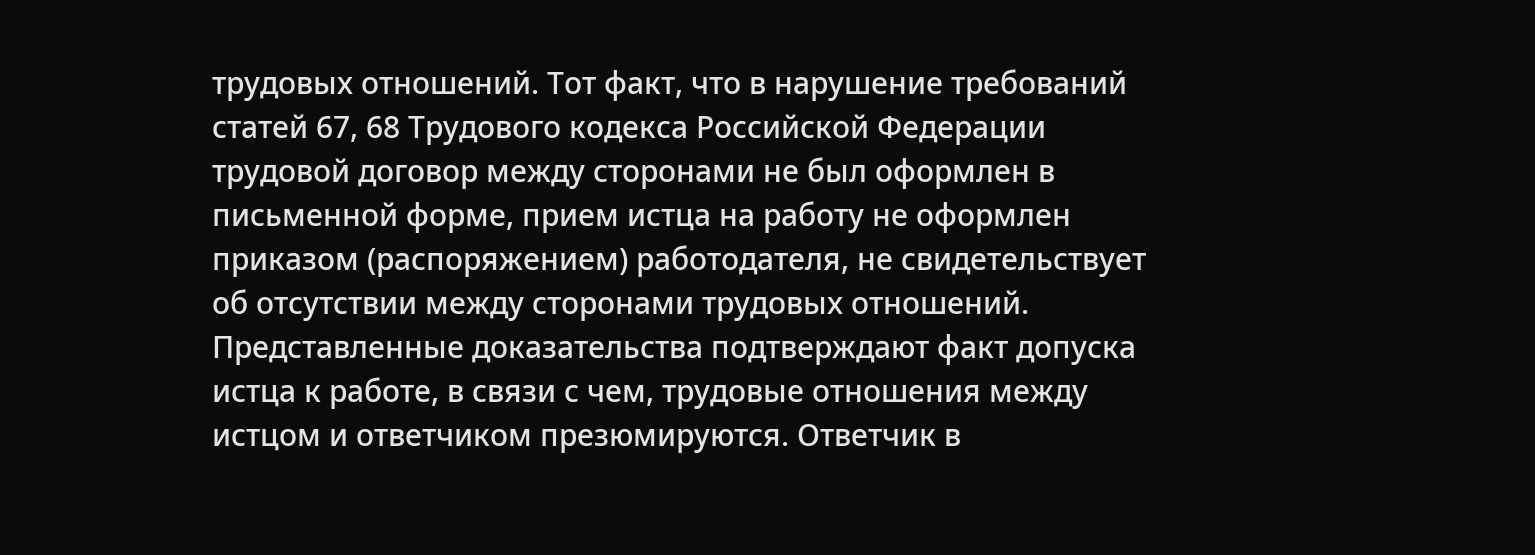трудовых отношений. Тот факт, что в нарушение требований статей 67, 68 Трудового кодекса Российской Федерации трудовой договор между сторонами не был оформлен в письменной форме, прием истца на работу не оформлен приказом (распоряжением) работодателя, не свидетельствует об отсутствии между сторонами трудовых отношений. Представленные доказательства подтверждают факт допуска истца к работе, в связи с чем, трудовые отношения между истцом и ответчиком презюмируются. Ответчик в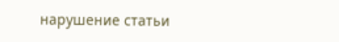нарушение статьи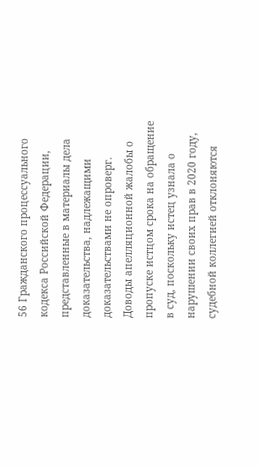56 Гражданского процессуального кодекса Российской Федерации, представленные в материалы дела доказательства, надлежащими доказательствами не опроверг.
Доводы апелляционной жалобы о пропуске истцом срока на обращение в суд, поскольку истец узнала о нарушении своих прав в 2020 году, судебной коллегией отклоняются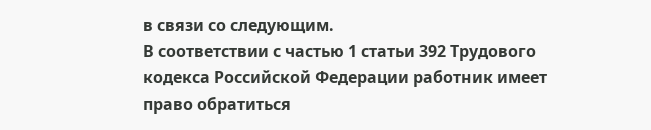в связи со следующим.
В соответствии с частью 1 статьи 392 Трудового кодекса Российской Федерации работник имеет право обратиться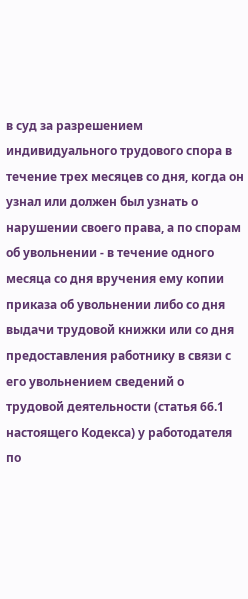в суд за разрешением индивидуального трудового спора в течение трех месяцев со дня, когда он узнал или должен был узнать о нарушении своего права, а по спорам об увольнении - в течение одного месяца со дня вручения ему копии приказа об увольнении либо со дня выдачи трудовой книжки или со дня предоставления работнику в связи с его увольнением сведений о трудовой деятельности (статья 66.1 настоящего Кодекса) у работодателя по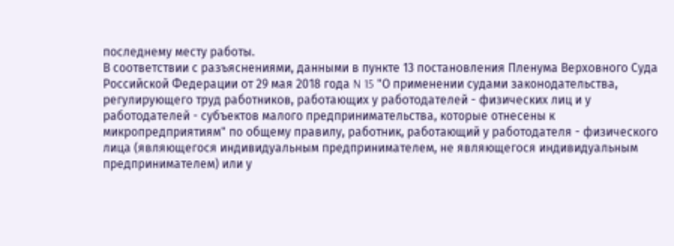последнему месту работы.
В соответствии с разъяснениями, данными в пункте 13 постановления Пленума Верховного Суда Российской Федерации от 29 мая 2018 года N 15 "О применении судами законодательства, регулирующего труд работников, работающих у работодателей - физических лиц и у работодателей - субъектов малого предпринимательства, которые отнесены к микропредприятиям" по общему правилу, работник, работающий у работодателя - физического лица (являющегося индивидуальным предпринимателем, не являющегося индивидуальным предпринимателем) или у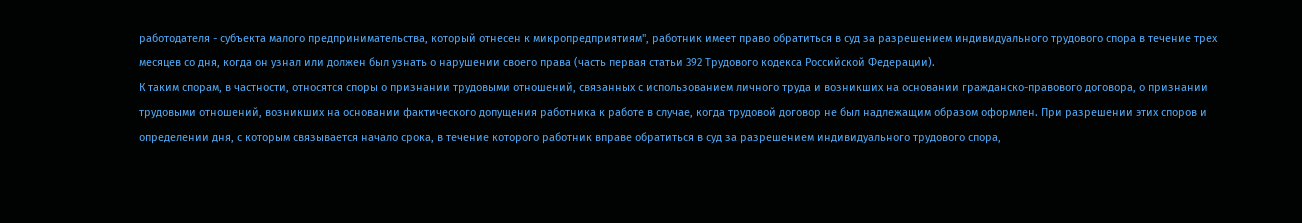работодателя - субъекта малого предпринимательства, который отнесен к микропредприятиям", работник имеет право обратиться в суд за разрешением индивидуального трудового спора в течение трех месяцев со дня, когда он узнал или должен был узнать о нарушении своего права (часть первая статьи 392 Трудового кодекса Российской Федерации).
К таким спорам, в частности, относятся споры о признании трудовыми отношений, связанных с использованием личного труда и возникших на основании гражданско-правового договора, о признании трудовыми отношений, возникших на основании фактического допущения работника к работе в случае, когда трудовой договор не был надлежащим образом оформлен. При разрешении этих споров и определении дня, с которым связывается начало срока, в течение которого работник вправе обратиться в суд за разрешением индивидуального трудового спора,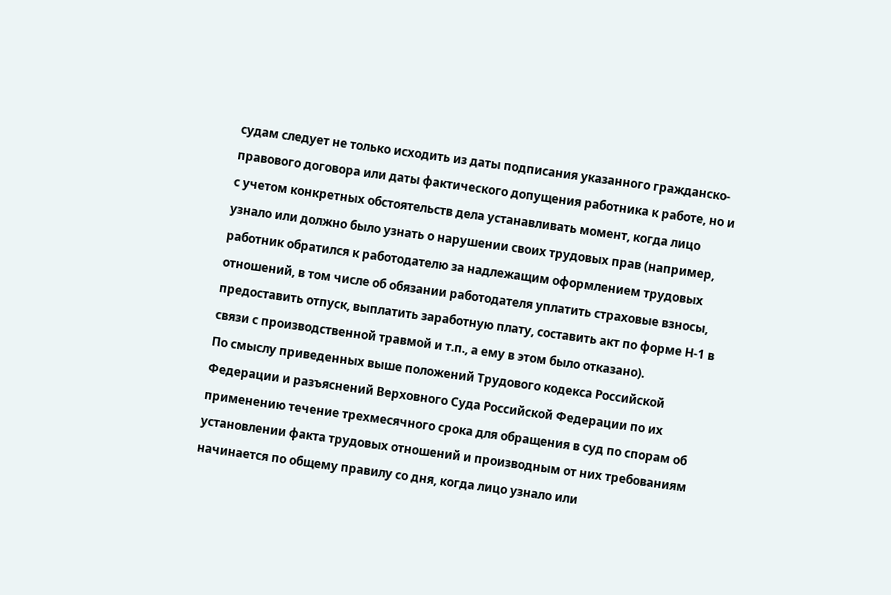судам следует не только исходить из даты подписания указанного гражданско-правового договора или даты фактического допущения работника к работе, но и с учетом конкретных обстоятельств дела устанавливать момент, когда лицо узнало или должно было узнать о нарушении своих трудовых прав (например, работник обратился к работодателю за надлежащим оформлением трудовых отношений, в том числе об обязании работодателя уплатить страховые взносы, предоставить отпуск, выплатить заработную плату, составить акт по форме Н-1 в связи с производственной травмой и т.п., а ему в этом было отказано).
По смыслу приведенных выше положений Трудового кодекса Российской Федерации и разъяснений Верховного Суда Российской Федерации по их применению течение трехмесячного срока для обращения в суд по спорам об установлении факта трудовых отношений и производным от них требованиям начинается по общему правилу со дня, когда лицо узнало или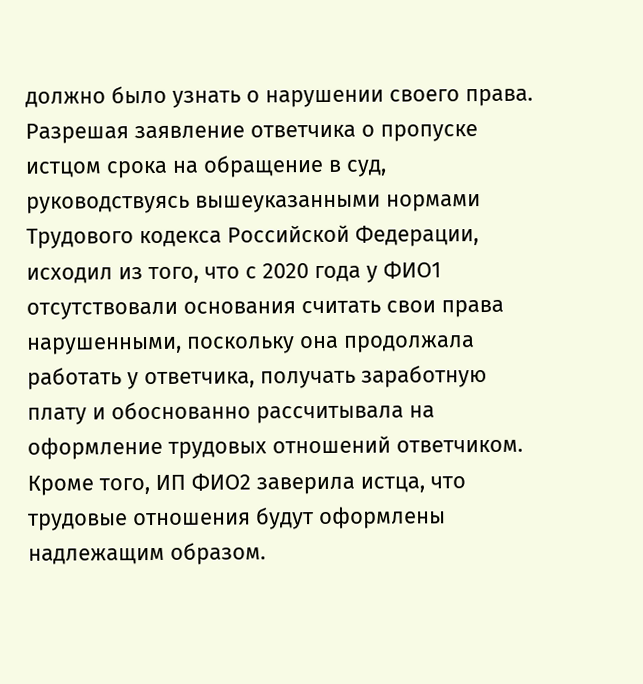должно было узнать о нарушении своего права.
Разрешая заявление ответчика о пропуске истцом срока на обращение в суд, руководствуясь вышеуказанными нормами Трудового кодекса Российской Федерации, исходил из того, что с 2020 года у ФИО1 отсутствовали основания считать свои права нарушенными, поскольку она продолжала работать у ответчика, получать заработную плату и обоснованно рассчитывала на оформление трудовых отношений ответчиком. Кроме того, ИП ФИО2 заверила истца, что трудовые отношения будут оформлены надлежащим образом.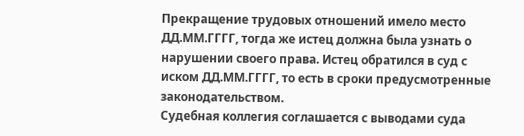Прекращение трудовых отношений имело место ДД.ММ.ГГГГ, тогда же истец должна была узнать о нарушении своего права. Истец обратился в суд с иском ДД.ММ.ГГГГ, то есть в сроки предусмотренные законодательством.
Судебная коллегия соглашается с выводами суда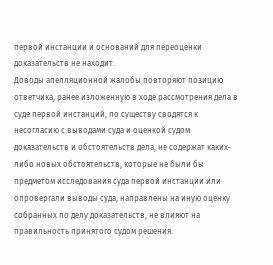первой инстанции и оснований для переоценки доказательств не находит.
Доводы апелляционной жалобы повторяют позицию ответчика, ранее изложенную в ходе рассмотрения дела в суде первой инстанций, по существу сводятся к несогласию с выводами суда и оценкой судом доказательств и обстоятельств дела, не содержат каких-либо новых обстоятельств, которые не были бы предметом исследования суда первой инстанции или опровергали выводы суда, направлены на иную оценку собранных по делу доказательств, не влияют на правильность принятого судом решения.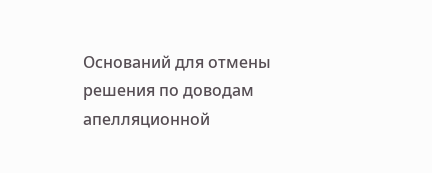Оснований для отмены решения по доводам апелляционной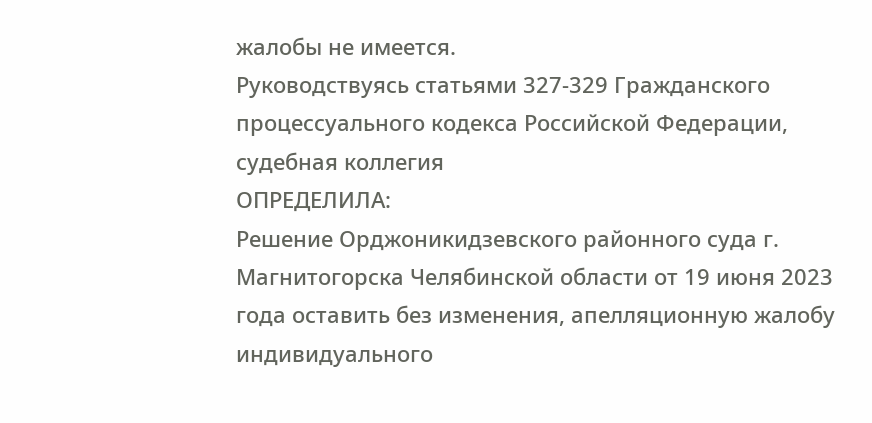жалобы не имеется.
Руководствуясь статьями 327-329 Гражданского процессуального кодекса Российской Федерации, судебная коллегия
ОПРЕДЕЛИЛА:
Решение Орджоникидзевского районного суда г. Магнитогорска Челябинской области от 19 июня 2023 года оставить без изменения, апелляционную жалобу индивидуального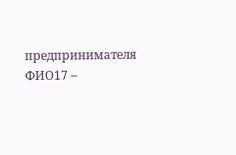предпринимателя ФИО17 –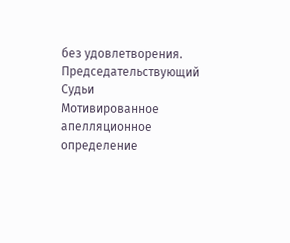без удовлетворения.
Председательствующий
Судьи
Мотивированное апелляционное определение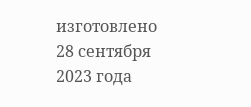изготовлено 28 сентября 2023 года